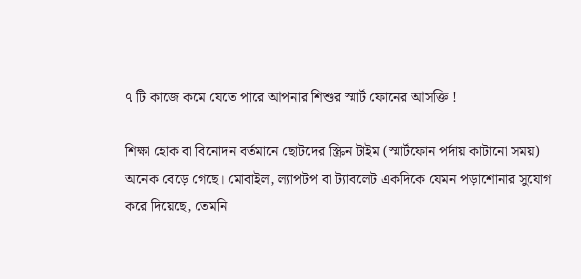৭ টি কাজে কমে যেতে পারে আপনার শিশুর স্মার্ট ফোনের আসক্তি !

শিক্ষা হোক বা বিনোদন বর্তমানে ছোটদের স্ক্রিন টাইম (স্মার্টফোন পর্দায় কাটানো সময়) অনেক বেড়ে গেছে। মোবাইল, ল্যাপটপ বা ট্যাবলেট একদিকে যেমন পড়াশোনার সুযোগ করে দিয়েছে, তেমনি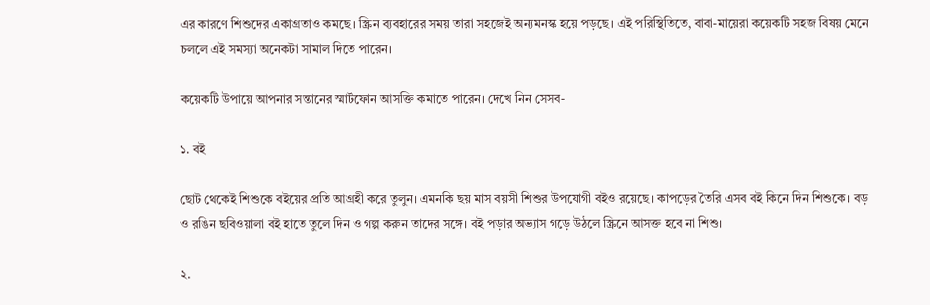এর কারণে শিশুদের একাগ্রতাও কমছে। স্ক্রিন ব্যবহারের সময় তারা সহজেই অন্যমনস্ক হয়ে পড়ছে। এই পরিস্থিতিতে, বাবা-মায়েরা কয়েকটি সহজ বিষয় মেনে চললে এই সমস্যা অনেকটা সামাল দিতে পারেন।

কয়েকটি উপায়ে আপনার সন্তানের স্মার্টফোন আসক্তি কমাতে পারেন। দেখে নিন সেসব-

১. বই

ছোট থেকেই শিশুকে বইয়ের প্রতি আগ্রহী করে তুলুন। এমনকি ছয় মাস বয়সী শিশুর উপযোগী বইও রয়েছে। কাপড়ের তৈরি এসব বই কিনে দিন শিশুকে। বড় ও রঙিন ছবিওয়ালা বই হাতে তুলে দিন ও গল্প করুন তাদের সঙ্গে। বই পড়ার অভ্যাস গড়ে উঠলে স্ক্রিনে আসক্ত হবে না শিশু।

২.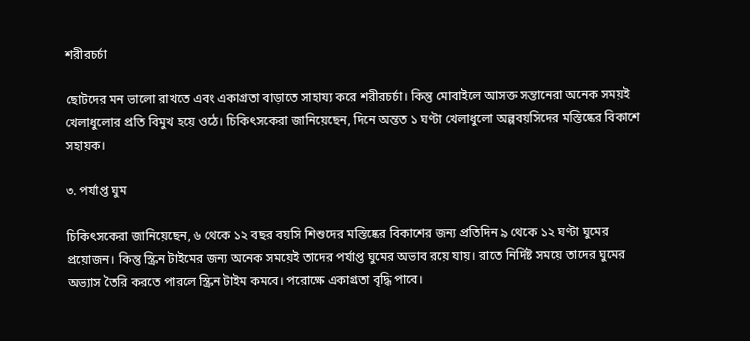শরীরচর্চা

ছোটদের মন ভালো রাখতে এবং একাগ্রতা বাড়াতে সাহায্য করে শরীরচর্চা। কিন্তু মোবাইলে আসক্ত সন্তানেরা অনেক সময়ই খেলাধুলোর প্রতি বিমুখ হয়ে ওঠে। চিকিৎসকেরা জানিয়েছেন, দিনে অন্তত ১ ঘণ্টা খেলাধুলো অল্পবয়সিদের মস্তিষ্কের বিকাশে সহায়ক।

৩. পর্যাপ্ত ঘুম

চিকিৎসকেরা জানিয়েছেন, ৬ থেকে ১২ বছর বয়সি শিশুদের মস্তিষ্কের বিকাশের জন্য প্রতিদিন ৯ থেকে ১২ ঘণ্টা ঘুমের প্রয়োজন। কিন্তু স্ক্রিন টাইমের জন্য অনেক সময়েই তাদের পর্যাপ্ত ঘুমের অভাব রয়ে যায়। রাতে নির্দিষ্ট সময়ে তাদের ঘুমের অভ্যাস তৈরি করতে পারলে স্ক্রিন টাইম কমবে। পরোক্ষে একাগ্রতা বৃদ্ধি পাবে।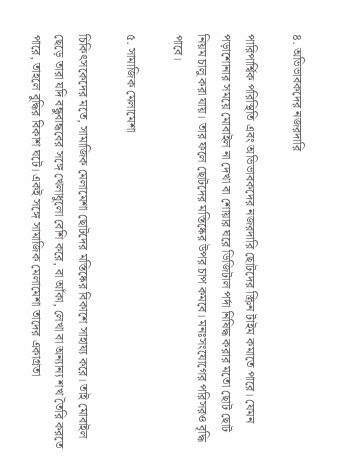৪. অভিভাবকদের নজরদারি

পারিপার্শ্বিক পরিস্থিতি এবং অভিভাবকদের নজরদারি ছোটদের স্ক্রিন টাইম কমাতে পারে। যেমন পড়াশোনার সময়ে মোবাইল না দেখা বা শোয়ার ঘরে ডিজিটাল পর্দা নিষিদ্ধ করার মতো ছোট ছোট নিয়ম চালু করা যায়। তার ফলে ছোটদের মস্তিষ্কের উপর চাপ কমবে। মনঃসংযোগের পরিসরও বৃদ্ধি পাবে।

৫. সামাজিক মেলামেশা

চিকিৎসকেদের মতে, সামাজিক মেলামেশা ছোটদের মস্তিষ্কের বিকাশে সাহায্য করে। তাই মোবাইল ছেড়ে তারা যদি বন্ধুবান্ধবের সঙ্গে খেলাধুলো বেশি করে, বা আঁকা, লেখা বা অন্যান্য শখ তৈরি করতে পারে, তাহলে বুদ্ধির বিকাশ ঘটে। একই সঙ্গে সামাজিক মেলামেশা তাদের একাগ্রতা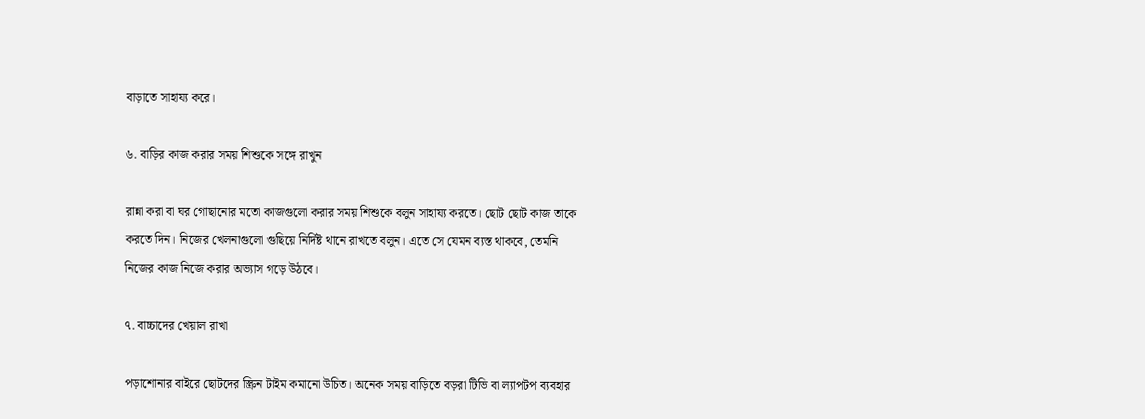বাড়াতে সাহায্য করে।

৬. বাড়ির কাজ করার সময় শিশুকে সঙ্গে রাখুন

রান্না করা বা ঘর গোছানোর মতো কাজগুলো করার সময় শিশুকে বলুন সাহায্য করতে। ছোট ছোট কাজ তাকে করতে দিন। নিজের খেলনাগুলো গুছিয়ে নির্দিষ্ট থানে রাখতে বলুন। এতে সে যেমন ব্যস্ত থাকবে, তেমনি নিজের কাজ নিজে করার অভ্যাস গড়ে উঠবে।

৭. বাচ্চাদের খেয়াল রাখা

পড়াশোনার বাইরে ছোটদের স্ক্রিন টাইম কমানো উচিত। অনেক সময় বাড়িতে বড়রা টিভি বা ল্যাপটপ ব্যবহার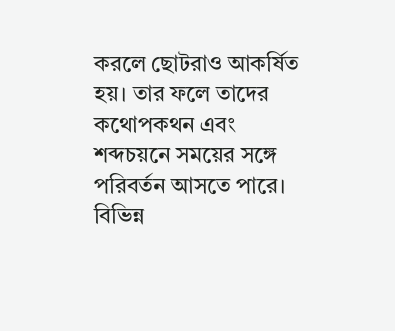করলে ছোটরাও আকর্ষিত হয়। তার ফলে তাদের কথোপকথন এবং শব্দচয়নে সময়ের সঙ্গে পরিবর্তন আসতে পারে। বিভিন্ন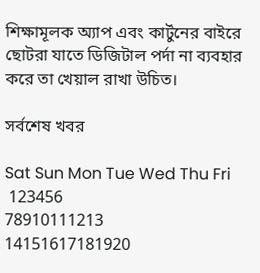শিক্ষামূলক অ্যাপ এবং কার্টুনের বাইরে ছোটরা যাতে ডিজিটাল পর্দা না ব্যবহার করে তা খেয়াল রাখা উচিত।

সর্বশেষ খবর

Sat Sun Mon Tue Wed Thu Fri
 123456
78910111213
14151617181920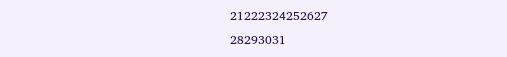21222324252627
28293031